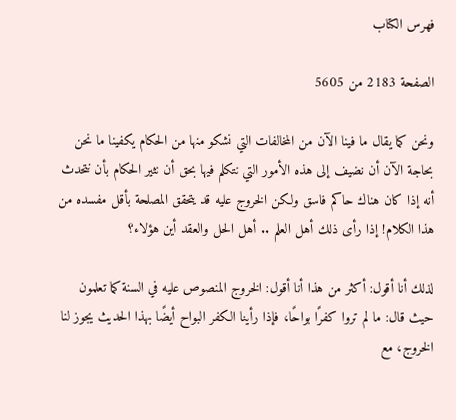فهرس الكتاب

الصفحة 2183 من 5605

ونحن كما يقال ما فينا الآن من المخالفات التي نشكو منها من الحكام يكفينا ما نحن بحاجة الآن أن نضيف إلى هذه الأمور التي نتكلم فيها بحق أن نثير الحكام بأن نتحدث أنه إذا كان هناك حاكم فاسق ولكن الخروج عليه قد يتحقق المصلحة بأقل مفسده من هذا الكلام! إذا رأى ذلك أهل العلم .. أهل الحل والعقد أين هؤلاء؟

لذلك أنا أقول: أكثر من هذا أنا أقول: الخروج المنصوص عليه في السنة كما تعلمون حيث قال: ما لم تروا كفرًا بواحًا، فإذا رأينا الكفر البواح أيضًا بهذا الحديث يجوز لنا الخروج، مع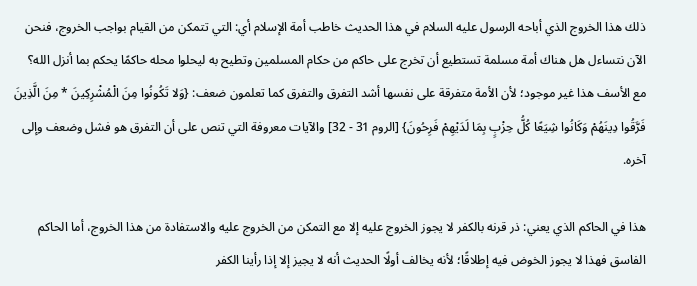ذلك هذا الخروج الذي أباحه الرسول عليه السلام في هذا الحديث خاطب أمة الإسلام أي: التي تتمكن من القيام بواجب الخروج، فنحن الآن نتساءل هل هناك أمة مسلمة تستطيع أن تخرج على حاكم من حكام المسلمين وتطيح به ليحلوا محله حاكمًا يحكم بما أنزل الله؟ مع الأسف هذا غير موجود؛ لأن الأمة متفرقة على نفسها أشد التفرق والتفرق كما تعلمون ضعف: {وَلا تَكُونُوا مِنَ الْمُشْرِكِينَ * مِنَ الَّذِينَ فَرَّقُوا دِينَهُمْ وَكَانُوا شِيَعًا كُلُّ حِزْبٍ بِمَا لَدَيْهِمْ فَرِحُونَ} [الروم 31 - 32] والآيات معروفة التي تنص على أن التفرق هو فشل وضعف وإلى آخره.

هذا في الحاكم الذي يعني: ذر قرنه بالكفر لا يجوز الخروج عليه إلا مع التمكن من الخروج عليه والاستفادة من هذا الخروج، أما الحاكم الفاسق فهذا لا يجوز الخوض فيه إطلاقًا؛ لأنه يخالف أولًا الحديث أنه لا يجيز إلا إذا رأينا الكفر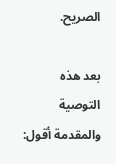الصريح.

بعد هذه التوصية والمقدمة أقول: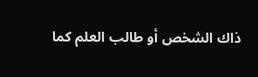ذاك الشخص أو طالب العلم كما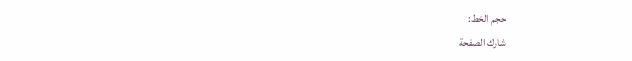حجم الخط:
شارك الصفحة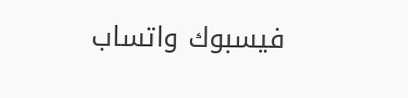فيسبوك واتساب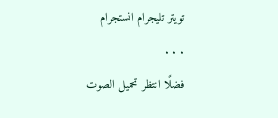تويتر تليجرام انستجرام
. . .
فضلًا انتظر تحميل الصوت